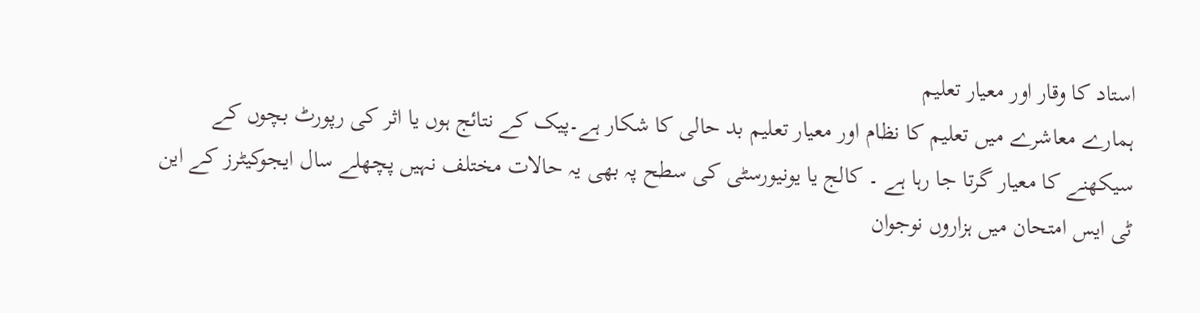استاد کا وقار اور معیار تعلیم
ہمارے معاشرے میں تعلیم کا نظام اور معیار تعلیم بد حالی کا شکار ہے۔پیک کے نتائج ہوں یا اثر کی رپورٹ بچوں کے سیکھنے کا معیار گرتا جا رہا ہے ۔ کالج یا یونیورسٹی کی سطح پہ بھی یہ حالات مختلف نہیں پچھلے سال ایجوکیٹرز کے این ٹی ایس امتحان میں ہزاروں نوجوان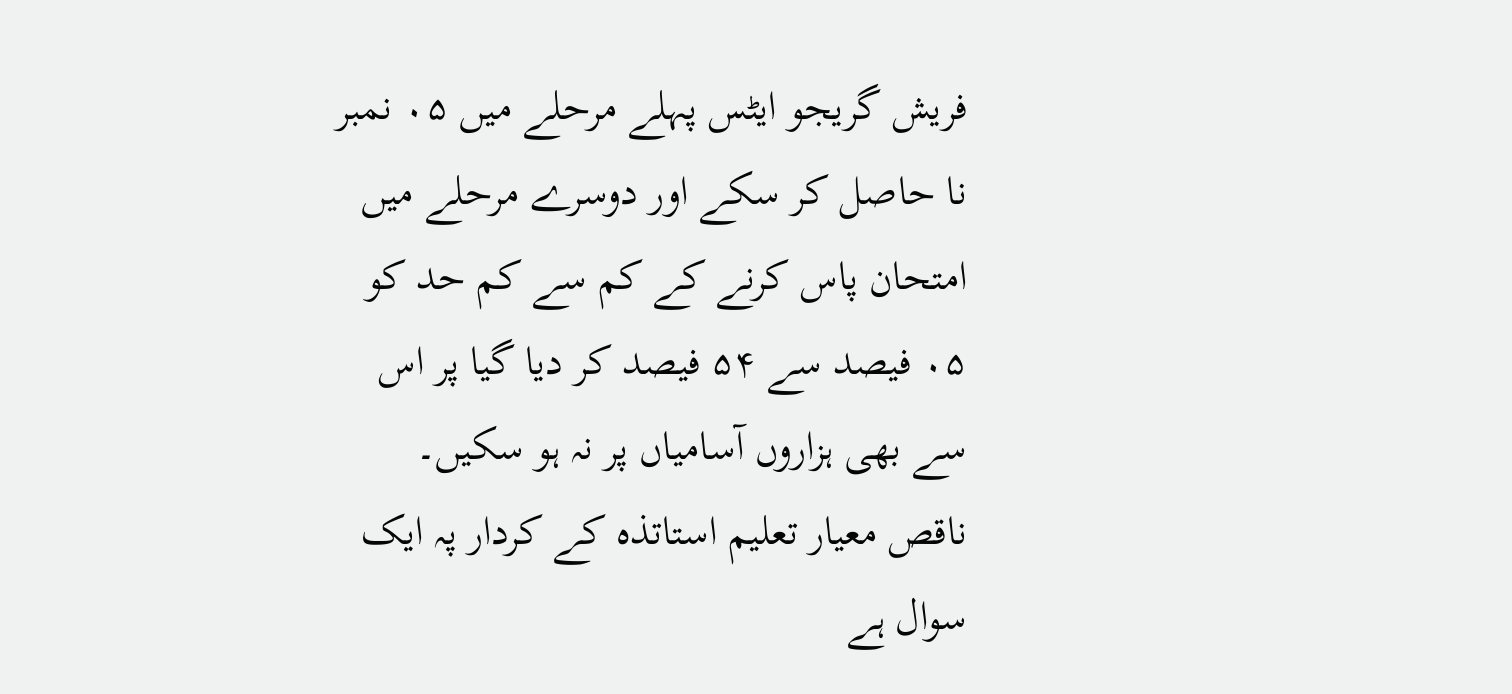فریش گریجو ایٹس پہلے مرحلے میں ۰۵ نمبر نا حاصل کر سکے اور دوسرے مرحلے میں امتحان پاس کرنے کے کم سے کم حد کو ۰۵ فیصد سے ۵۴ فیصد کر دیا گیا پر اس سے بھی ہزاروں آسامیاں پر نہ ہو سکیں۔
ناقص معیار تعلیم استاتذہ کے کردار پہ ایک سوال ہے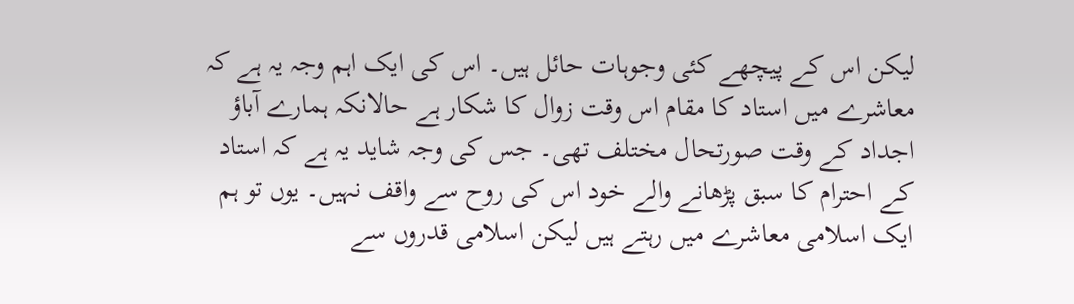لیکن اس کے پیچھے کئی وجوہات حائل ہیں۔ اس کی ایک اہم وجہ یہ ہے کہ معاشرے میں استاد کا مقام اس وقت زوال کا شکار ہے حالانکہ ہمارے آباؤ اجداد کے وقت صورتحال مختلف تھی۔ جس کی وجہ شاید یہ ہے کہ استاد کے احترام کا سبق پڑھانے والے خود اس کی روح سے واقف نہیں۔ یوں تو ہم ایک اسلامی معاشرے میں رہتے ہیں لیکن اسلامی قدروں سے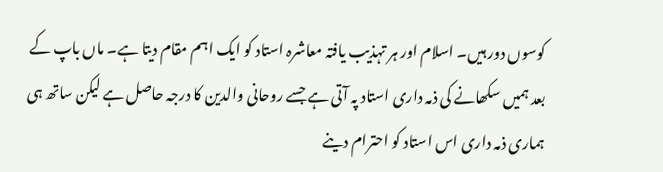کوسوں دور ہیں۔ اسلام اور ہر تہذیب یافتہ معاشرہ استاد کو ایک اہم مقام دیتا ہے۔ ماں باپ کے بعد ہمیں سکھانے کی ذمہ داری استاد پہ آتی ہے جسے روحانی والدین کا درجہ حاصل ہے لیکن ساتھ ہی ہماری ذمہ داری اس استاد کو احترام دینے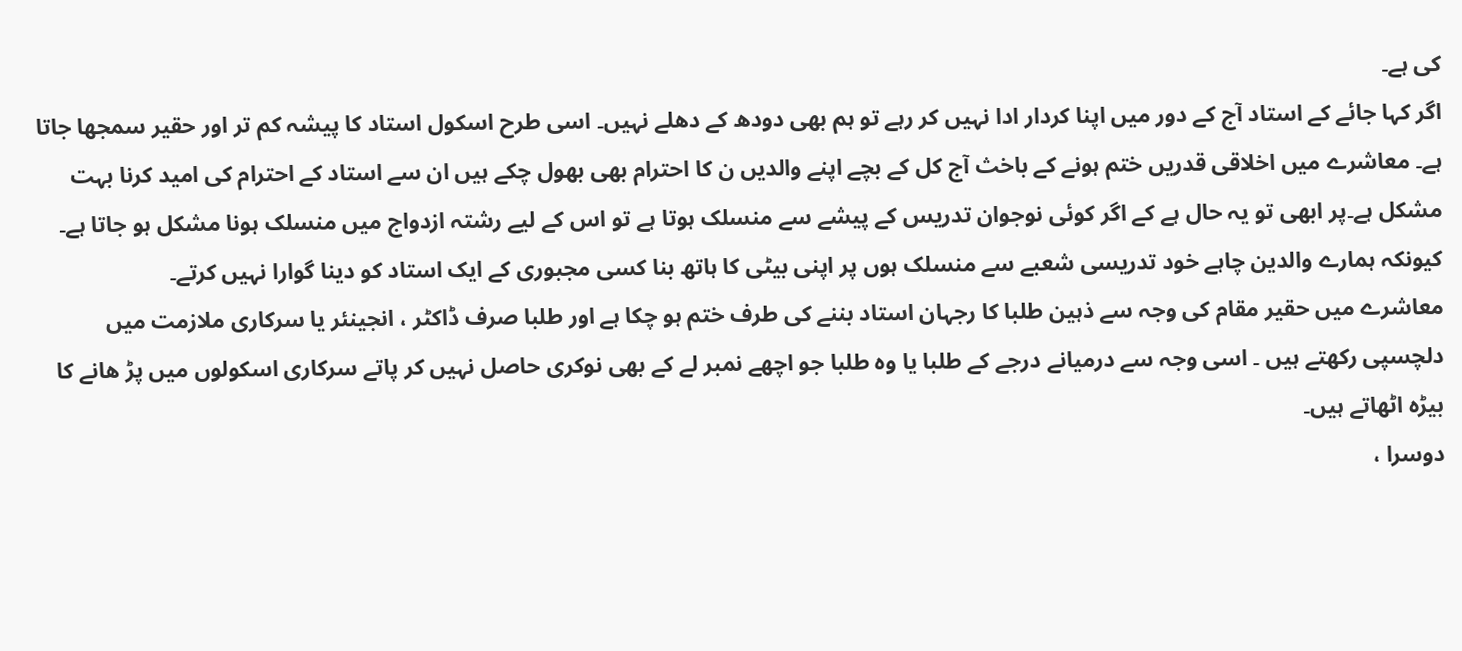کی ہے۔
اگر کہا جائے کے استاد آج کے دور میں اپنا کردار ادا نہیں کر رہے تو ہم بھی دودھ کے دھلے نہیں۔ اسی طرح اسکول استاد کا پیشہ کم تر اور حقیر سمجھا جاتا ہے۔ معاشرے میں اخلاقی قدریں ختم ہونے کے باخث آج کل کے بچے اپنے والدیں ن کا احترام بھی بھول چکے ہیں ان سے استاد کے احترام کی امید کرنا بہت مشکل ہے۔پر ابھی تو یہ حال ہے کے اگر کوئی نوجوان تدریس کے پیشے سے منسلک ہوتا ہے تو اس کے لیے رشتہ ازدواج میں منسلک ہونا مشکل ہو جاتا ہے۔ کیونکہ ہمارے والدین چاہے خود تدریسی شعبے سے منسلک ہوں پر اپنی بیٹی کا ہاتھ بنا کسی مجبوری کے ایک استاد کو دینا گوارا نہیں کرتے۔
معاشرے میں حقیر مقام کی وجہ سے ذہین طلبا کا رجہان استاد بننے کی طرف ختم ہو چکا ہے اور طلبا صرف ڈاکٹر ، انجینئر یا سرکاری ملازمت میں دلچسپی رکھتے ہیں ۔ اسی وجہ سے درمیانے درجے کے طلبا یا وہ طلبا جو اچھے نمبر لے کے بھی نوکری حاصل نہیں کر پاتے سرکاری اسکولوں میں پڑ ھانے کا بیڑہ اٹھاتے ہیں۔
دوسرا ،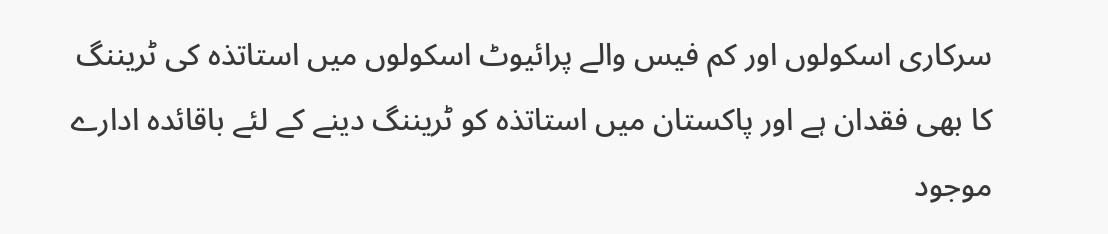سرکاری اسکولوں اور کم فیس والے پرائیوٹ اسکولوں میں استاتذہ کی ٹریننگ کا بھی فقدان ہے اور پاکستان میں استاتذہ کو ٹریننگ دینے کے لئے باقائدہ ادارے موجود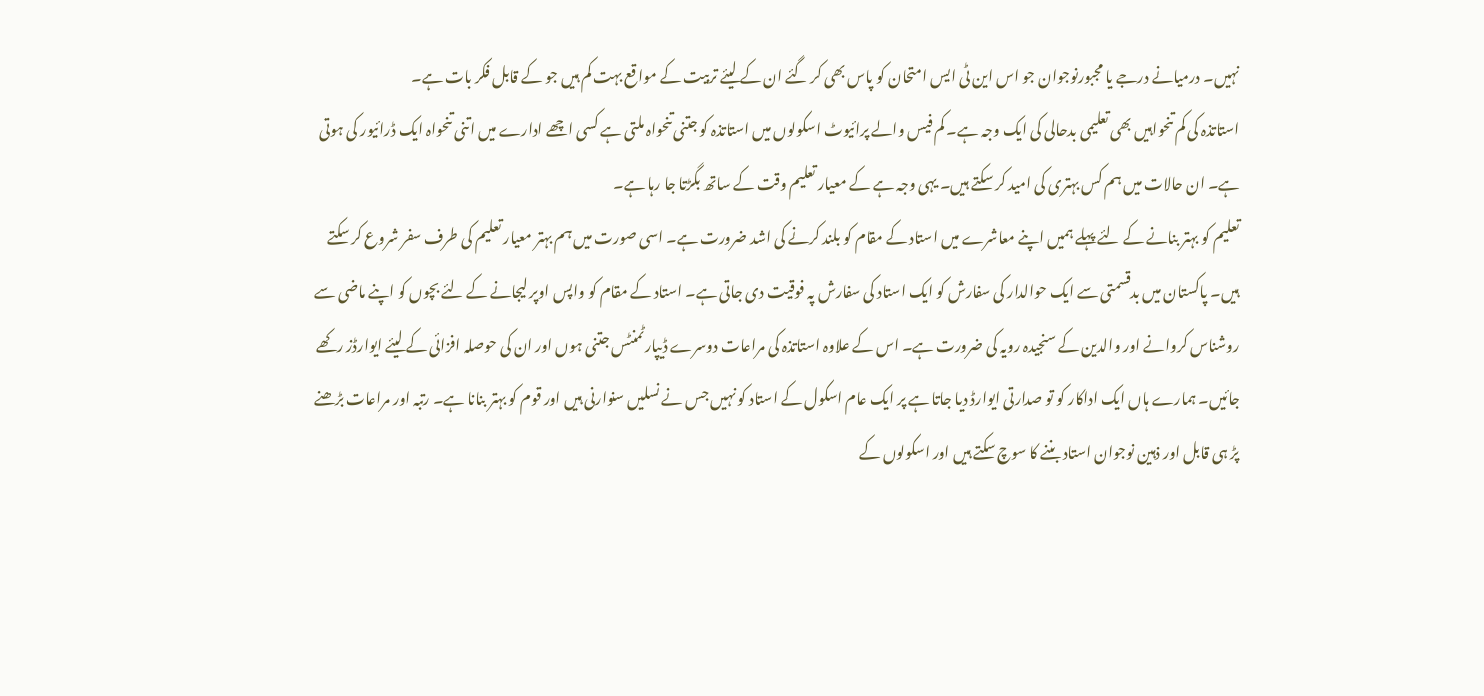نہیں۔ درمیانے درجے یا مجبورنوجوان جو اس این ٹی ایس امتحان کو پاس بھی کر گئے ان کے لیئے تربیت کے مواقع بہت کم ہیں جو کے قابل فکر بات ہے۔
استاتذہ کی کم تنحواہیں بھی تعلیمی بدحالی کی ایک وجہ ہے۔ کم فیس والے پرائیوٹ اسکولوں میں استاتذہ کو جتنی تنحواہ ملتی ہے کسی اچھے ادارے میں اتنی تنحواہ ایک ڈرائیور کی ہوتی ہے۔ ان حالات میں ہم کس بہتری کی امید کر سکتے ہیں۔ یہی وجہ ہے کے معیار تعلیم وقت کے ساتھ بگڑتا جا رہا ہے۔
تعلیم کو بہتر بنانے کے لئے پہلے ہمیں اپنے معاشرے میں استاد کے مقام کو بلند کرنے کی اشد ضرورت ہے۔ اسی صورت میں ہم بہتر معیار تعلیم کی طرف سفر شروع کر سکتے ہیں۔ پاکستان میں بدقسمتی سے ایک حوالدار کی سفارش کو ایک استاد کی سفارش پہ فوقیت دی جاتی ہے۔ استاد کے مقام کو واپس اوپر لیجانے کے لئے بچوں کو اپنے ماضی سے روشناس کروانے اور والدین کے سنجیدہ رویہ کی ضرورت ہے۔ اس کے علاوہ استاتذہ کی مراعات دوسرے ڈیپارٹمنٹس جتنی ہوں اور ان کی حوصلہ افزائی کے لیئے ایوارڈز رکھے جائیں۔ ہمارے ہاں ایک اداکار کو تو صدارتی ایوارڈ دیا جاتا ہے پر ایک عام اسکول کے استاد کو نہیں جس نے نسلیں سنوارنی ہیں اور قوم کو بہتر بنانا ہے۔ رتبہ اور مراعات بڑھنے پڑ ہی قابل اور ذہین نوجوان استاد بننے کا سوچ سکتے ہیں اور اسکولوں کے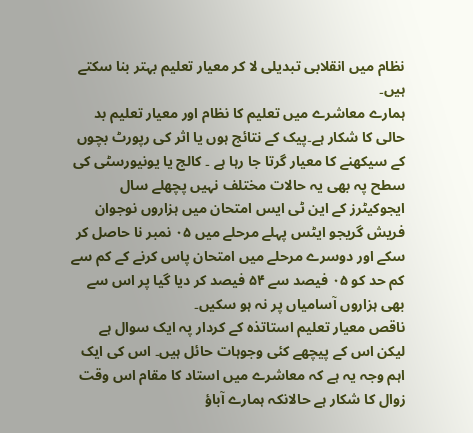نظام میں انقلابی تبدیلی لا کر معیار تعلیم بہتر بنا سکتے ہیں۔
ہمارے معاشرے میں تعلیم کا نظام اور معیار تعلیم بد حالی کا شکار ہے۔پیک کے نتائج ہوں یا اثر کی رپورٹ بچوں کے سیکھنے کا معیار گرتا جا رہا ہے ۔ کالج یا یونیورسٹی کی سطح پہ بھی یہ حالات مختلف نہیں پچھلے سال ایجوکیٹرز کے این ٹی ایس امتحان میں ہزاروں نوجوان فریش گریجو ایٹس پہلے مرحلے میں ۰۵ نمبر نا حاصل کر سکے اور دوسرے مرحلے میں امتحان پاس کرنے کے کم سے کم حد کو ۰۵ فیصد سے ۵۴ فیصد کر دیا گیا پر اس سے بھی ہزاروں آسامیاں پر نہ ہو سکیں۔
ناقص معیار تعلیم استاتذہ کے کردار پہ ایک سوال ہے لیکن اس کے پیچھے کئی وجوہات حائل ہیں۔ اس کی ایک اہم وجہ یہ ہے کہ معاشرے میں استاد کا مقام اس وقت زوال کا شکار ہے حالانکہ ہمارے آباؤ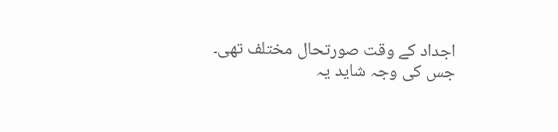اجداد کے وقت صورتحال مختلف تھی۔ جس کی وجہ شاید یہ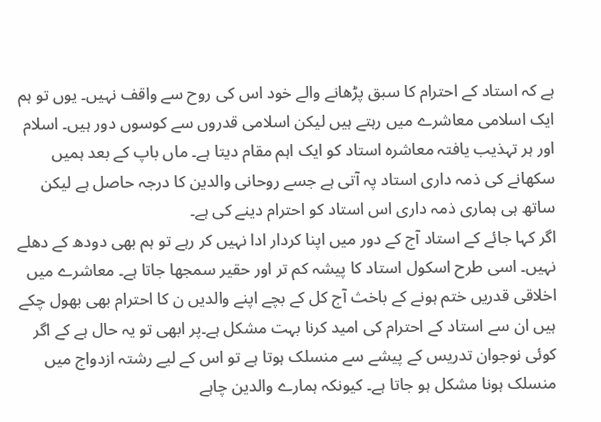ہے کہ استاد کے احترام کا سبق پڑھانے والے خود اس کی روح سے واقف نہیں۔ یوں تو ہم ایک اسلامی معاشرے میں رہتے ہیں لیکن اسلامی قدروں سے کوسوں دور ہیں۔ اسلام اور ہر تہذیب یافتہ معاشرہ استاد کو ایک اہم مقام دیتا ہے۔ ماں باپ کے بعد ہمیں سکھانے کی ذمہ داری استاد پہ آتی ہے جسے روحانی والدین کا درجہ حاصل ہے لیکن ساتھ ہی ہماری ذمہ داری اس استاد کو احترام دینے کی ہے۔
اگر کہا جائے کے استاد آج کے دور میں اپنا کردار ادا نہیں کر رہے تو ہم بھی دودھ کے دھلے نہیں۔ اسی طرح اسکول استاد کا پیشہ کم تر اور حقیر سمجھا جاتا ہے۔ معاشرے میں اخلاقی قدریں ختم ہونے کے باخث آج کل کے بچے اپنے والدیں ن کا احترام بھی بھول چکے ہیں ان سے استاد کے احترام کی امید کرنا بہت مشکل ہے۔پر ابھی تو یہ حال ہے کے اگر کوئی نوجوان تدریس کے پیشے سے منسلک ہوتا ہے تو اس کے لیے رشتہ ازدواج میں منسلک ہونا مشکل ہو جاتا ہے۔ کیونکہ ہمارے والدین چاہے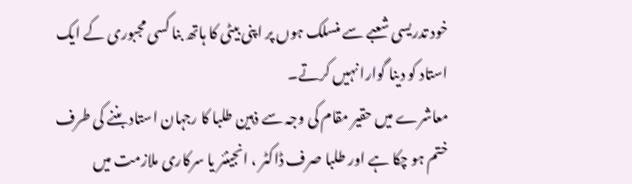خود تدریسی شعبے سے منسلک ہوں پر اپنی بیٹی کا ہاتھ بنا کسی مجبوری کے ایک استاد کو دینا گوارا نہیں کرتے۔
معاشرے میں حقیر مقام کی وجہ سے ذہین طلبا کا رجہان استاد بننے کی طرف ختم ہو چکا ہے اور طلبا صرف ڈاکٹر ، انجینئر یا سرکاری ملازمت میں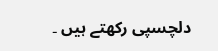دلچسپی رکھتے ہیں ۔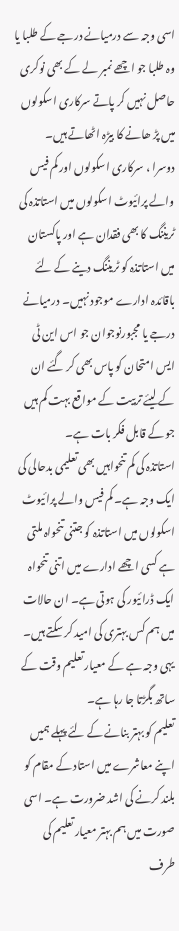اسی وجہ سے درمیانے درجے کے طلبا یا وہ طلبا جو اچھے نمبر لے کے بھی نوکری حاصل نہیں کر پاتے سرکاری اسکولوں میں پڑ ھانے کا بیڑہ اٹھاتے ہیں۔
دوسرا ، سرکاری اسکولوں اور کم فیس والے پرائیوٹ اسکولوں میں استاتذہ کی ٹریننگ کا بھی فقدان ہے اور پاکستان میں استاتذہ کو ٹریننگ دینے کے لئے باقائدہ ادارے موجود نہیں۔ درمیانے درجے یا مجبورنوجوان جو اس این ٹی ایس امتحان کو پاس بھی کر گئے ان کے لیئے تربیت کے مواقع بہت کم ہیں جو کے قابل فکر بات ہے۔
استاتذہ کی کم تنحواہیں بھی تعلیمی بدحالی کی ایک وجہ ہے۔ کم فیس والے پرائیوٹ اسکولوں میں استاتذہ کو جتنی تنحواہ ملتی ہے کسی اچھے ادارے میں اتنی تنحواہ ایک ڈرائیور کی ہوتی ہے۔ ان حالات میں ہم کس بہتری کی امید کر سکتے ہیں۔ یہی وجہ ہے کے معیار تعلیم وقت کے ساتھ بگڑتا جا رہا ہے۔
تعلیم کو بہتر بنانے کے لئے پہلے ہمیں اپنے معاشرے میں استاد کے مقام کو بلند کرنے کی اشد ضرورت ہے۔ اسی صورت میں ہم بہتر معیار تعلیم کی طرف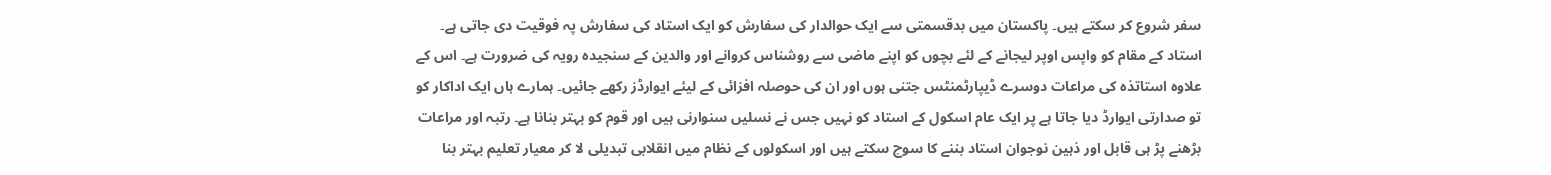سفر شروع کر سکتے ہیں۔ پاکستان میں بدقسمتی سے ایک حوالدار کی سفارش کو ایک استاد کی سفارش پہ فوقیت دی جاتی ہے۔ استاد کے مقام کو واپس اوپر لیجانے کے لئے بچوں کو اپنے ماضی سے روشناس کروانے اور والدین کے سنجیدہ رویہ کی ضرورت ہے۔ اس کے علاوہ استاتذہ کی مراعات دوسرے ڈیپارٹمنٹس جتنی ہوں اور ان کی حوصلہ افزائی کے لیئے ایوارڈز رکھے جائیں۔ ہمارے ہاں ایک اداکار کو تو صدارتی ایوارڈ دیا جاتا ہے پر ایک عام اسکول کے استاد کو نہیں جس نے نسلیں سنوارنی ہیں اور قوم کو بہتر بنانا ہے۔ رتبہ اور مراعات بڑھنے پڑ ہی قابل اور ذہین نوجوان استاد بننے کا سوچ سکتے ہیں اور اسکولوں کے نظام میں انقلابی تبدیلی لا کر معیار تعلیم بہتر بنا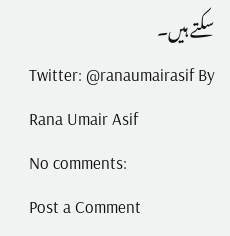سکتے ہیں۔
Twitter: @ranaumairasif By Rana Umair Asif
No comments:
Post a Comment